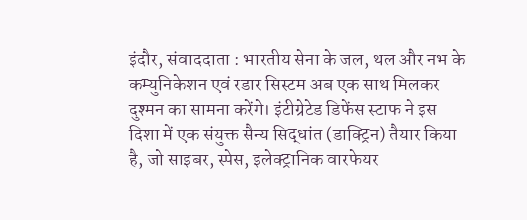इंदौर, संवाददाता : भारतीय सेना के जल, थल और नभ के कम्युनिकेशन एवं रडार सिस्टम अब एक साथ मिलकर दुश्मन का सामना करेंगे। इंटीग्रेटेड डिफेंस स्टाफ ने इस दिशा में एक संयुक्त सैन्य सिद्धांत (डाक्ट्रिन) तैयार किया है, जो साइबर, स्पेस, इलेक्ट्रानिक वारफेयर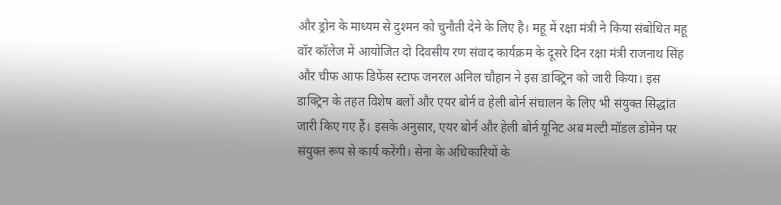और ड्रोन के माध्यम से दुश्मन को चुनौती देने के लिए है। महू में रक्षा मंत्री ने किया संबोधित महू वॉर कॉलेज में आयोजित दो दिवसीय रण संवाद कार्यक्रम के दूसरे दिन रक्षा मंत्री राजनाथ सिंह और चीफ आफ डिफेंस स्टाफ जनरल अनिल चौहान ने इस डाक्ट्रिन को जारी किया। इस डाक्ट्रिन के तहत विशेष बलों और एयर बोर्न व हेली बोर्न संचालन के लिए भी संयुक्त सिद्धांत जारी किए गए हैं। इसके अनुसार, एयर बोर्न और हेली बोर्न यूनिट अब मल्टी मॉडल डोमेन पर संयुक्त रूप से कार्य करेंगी। सेना के अधिकारियों के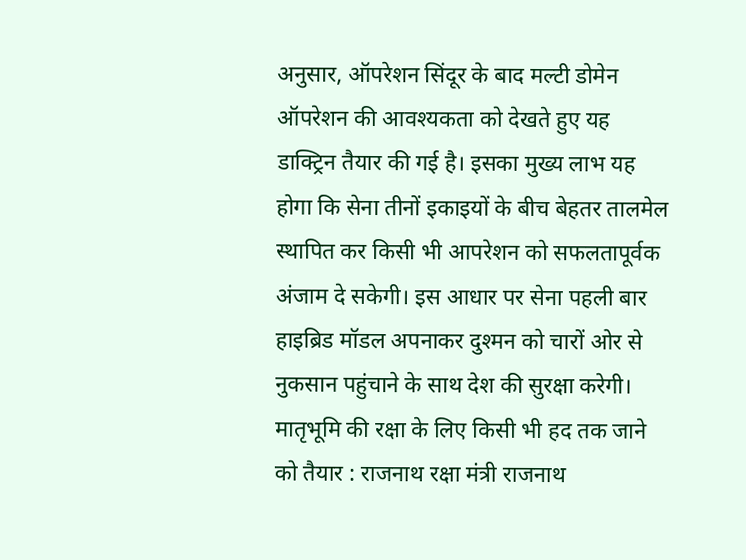अनुसार, ऑपरेशन सिंदूर के बाद मल्टी डोमेन ऑपरेशन की आवश्यकता को देखते हुए यह डाक्ट्रिन तैयार की गई है। इसका मुख्य लाभ यह होगा कि सेना तीनों इकाइयों के बीच बेहतर तालमेल स्थापित कर किसी भी आपरेशन को सफलतापूर्वक अंजाम दे सकेगी। इस आधार पर सेना पहली बार हाइब्रिड मॉडल अपनाकर दुश्मन को चारों ओर से नुकसान पहुंचाने के साथ देश की सुरक्षा करेगी। मातृभूमि की रक्षा के लिए किसी भी हद तक जाने को तैयार : राजनाथ रक्षा मंत्री राजनाथ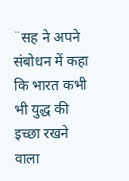¨सह ने अपने संबोधन में कहा कि भारत कभी भी युद्ध की इच्छा रखने वाला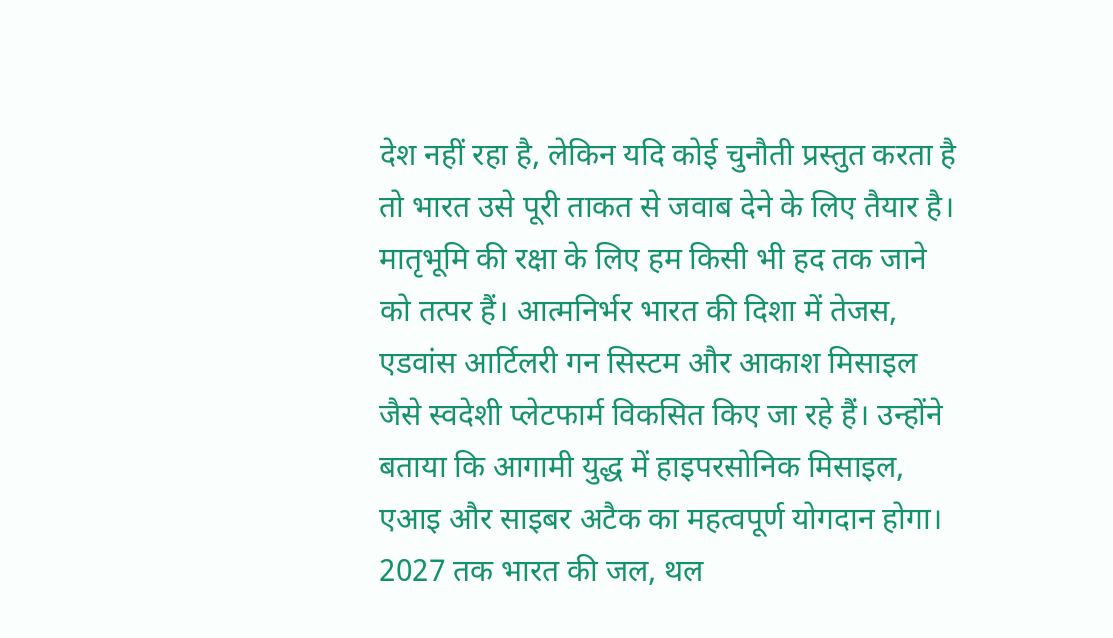देश नहीं रहा है, लेकिन यदि कोई चुनौती प्रस्तुत करता है तो भारत उसे पूरी ताकत से जवाब देने के लिए तैयार है। मातृभूमि की रक्षा के लिए हम किसी भी हद तक जाने को तत्पर हैं। आत्मनिर्भर भारत की दिशा में तेजस, एडवांस आर्टिलरी गन सिस्टम और आकाश मिसाइल जैसे स्वदेशी प्लेटफार्म विकसित किए जा रहे हैं। उन्होंने बताया कि आगामी युद्ध में हाइपरसोनिक मिसाइल, एआइ और साइबर अटैक का महत्वपूर्ण योगदान होगा। 2027 तक भारत की जल, थल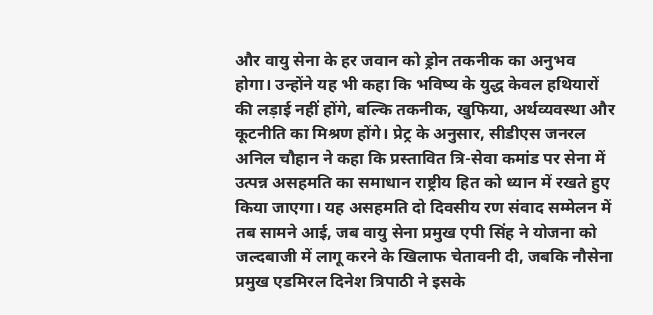और वायु सेना के हर जवान को ड्रोन तकनीक का अनुभव होगा। उन्होंने यह भी कहा कि भविष्य के युद्ध केवल हथियारों की लड़ाई नहीं होंगे, बल्कि तकनीक, खुफिया, अर्थव्यवस्था और कूटनीति का मिश्रण होंगे। प्रेट्र के अनुसार, सीडीएस जनरल अनिल चौहान ने कहा कि प्रस्तावित त्रि-सेवा कमांड पर सेना में उत्पन्न असहमति का समाधान राष्ट्रीय हित को ध्यान में रखते हुए किया जाएगा। यह असहमति दो दिवसीय रण संवाद सम्मेलन में तब सामने आई, जब वायु सेना प्रमुख एपी सिंह ने योजना को जल्दबाजी में लागू करने के खिलाफ चेतावनी दी, जबकि नौसेना प्रमुख एडमिरल दिनेश त्रिपाठी ने इसके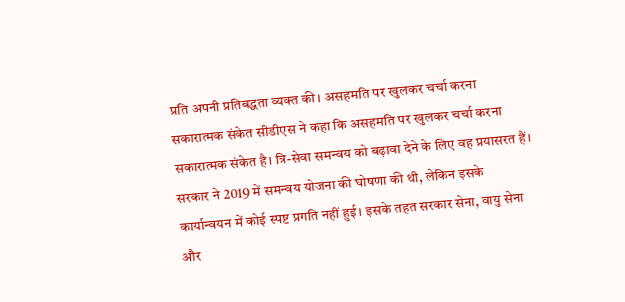प्रति अपनी प्रतिबद्धता व्यक्त की। असहमति पर खुलकर चर्चा करना सकारात्मक संकेत सीडीएस ने कहा कि असहमति पर खुलकर चर्चा करना सकारात्मक संकेत है। त्रि-सेवा समन्वय को बढ़ावा देने के लिए वह प्रयासरत हैं। सरकार ने 2019 में समन्वय योजना की घोषणा की थी, लेकिन इसके कार्यान्वयन में कोई स्पष्ट प्रगति नहीं हुई। इसके तहत सरकार सेना, वायु सेना और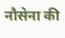नौसेना की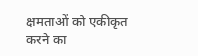क्षमताओं को एकीकृत करने का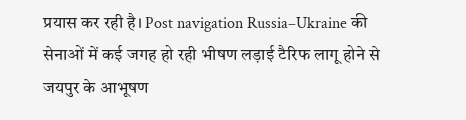प्रयास कर रही है। Post navigation Russia–Ukraine की सेनाओं में कई जगह हो रही भीषण लड़ाई टैरिफ लागू होने से जयपुर के आभूषण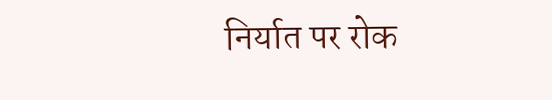निर्यात पर रोक